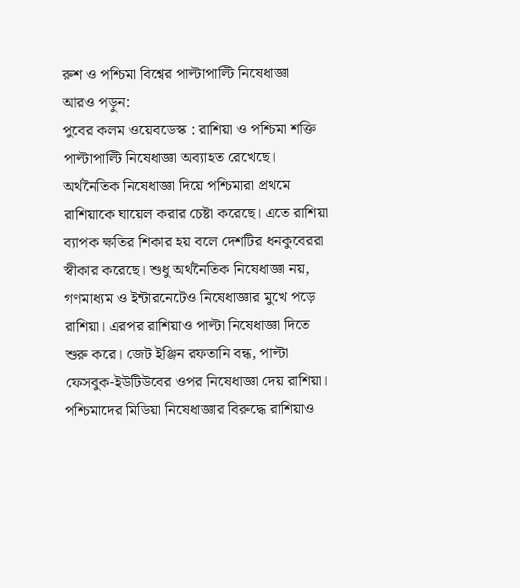রুশ ও পশ্চিমা বিশ্বের পাল্টাপাল্টি নিষেধাজ্ঞা
আরও পড়ুন:
পুবের কলম ওয়েবডেস্ক : রাশিয়া ও পশ্চিমা শক্তি পাল্টাপাল্টি নিষেধাজ্ঞা অব্যাহত রেখেছে। অর্থনৈতিক নিষেধাজ্ঞা দিয়ে পশ্চিমারা প্রথমে রাশিয়াকে ঘায়েল করার চেষ্টা করেছে। এতে রাশিয়া ব্যাপক ক্ষতির শিকার হয় বলে দেশটির ধনকুবেররা স্বীকার করেছে। শুধু অর্থনৈতিক নিষেধাজ্ঞা নয়, গণমাধ্যম ও ইন্টারনেটেও নিষেধাজ্ঞার মুখে পড়ে রাশিয়া। এরপর রাশিয়াও পাল্টা নিষেধাজ্ঞা দিতে শুরু করে। জেট ইঞ্জিন রফতানি বন্ধ, পাল্টা ফেসবুক-ইউটিউবের ওপর নিষেধাজ্ঞা দেয় রাশিয়া। পশ্চিমাদের মিডিয়া নিষেধাজ্ঞার বিরুদ্ধে রাশিয়াও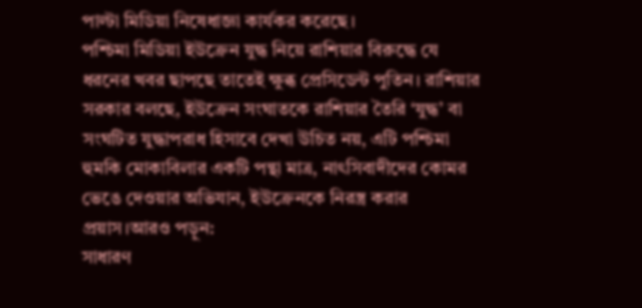পাল্টা মিডিয়া নিষেধাজ্ঞা কার্যকর করেছে।
পশ্চিমা মিডিয়া ইউক্রেন যুদ্ধ নিয়ে রাশিয়ার বিরুদ্ধে যে ধরনের খবর ছাপছে তাতেই ক্ষুব্ধ প্রেসিডেন্ট পুতিন। রাশিয়ার সরকার বলছে, ইউক্রেন সংঘাতকে রাশিয়ার তৈরি ‘যুদ্ধ’ বা সংঘটিত যুদ্ধাপরাধ হিসাবে দেখা উচিত নয়, এটি পশ্চিমা হুমকি মোকাবিলার একটি পন্থা মাত্র, নাৎসিবাদীদের কোমর ভেঙে দেওয়ার অভিযান, ইউক্রেনকে নিরস্ত্র করার প্রয়াস।আরও পড়ুন:
সাধারণ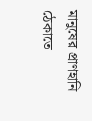মানুষের প্রাণহানি ঠেকাতে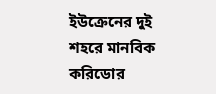ইউক্রেনের দুই শহরে মানবিক করিডোর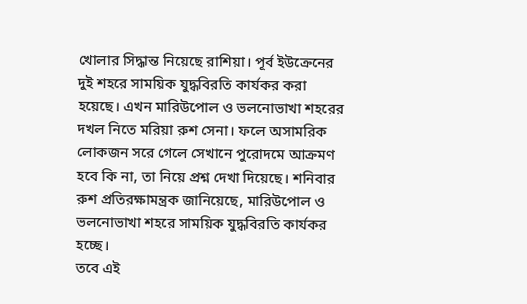খোলার সিদ্ধান্ত নিয়েছে রাশিয়া। পূর্ব ইউক্রেনের দুই শহরে সাময়িক যুদ্ধবিরতি কার্যকর করা হয়েছে। এখন মারিউপোল ও ভলনোভাখা শহরের দখল নিতে মরিয়া রুশ সেনা। ফলে অসামরিক লোকজন সরে গেলে সেখানে পুরোদমে আক্রমণ হবে কি না, তা নিয়ে প্রশ্ন দেখা দিয়েছে। শনিবার রুশ প্রতিরক্ষামন্ত্রক জানিয়েছে, মারিউপোল ও ভলনোভাখা শহরে সাময়িক যুদ্ধবিরতি কার্যকর হচ্ছে।
তবে এই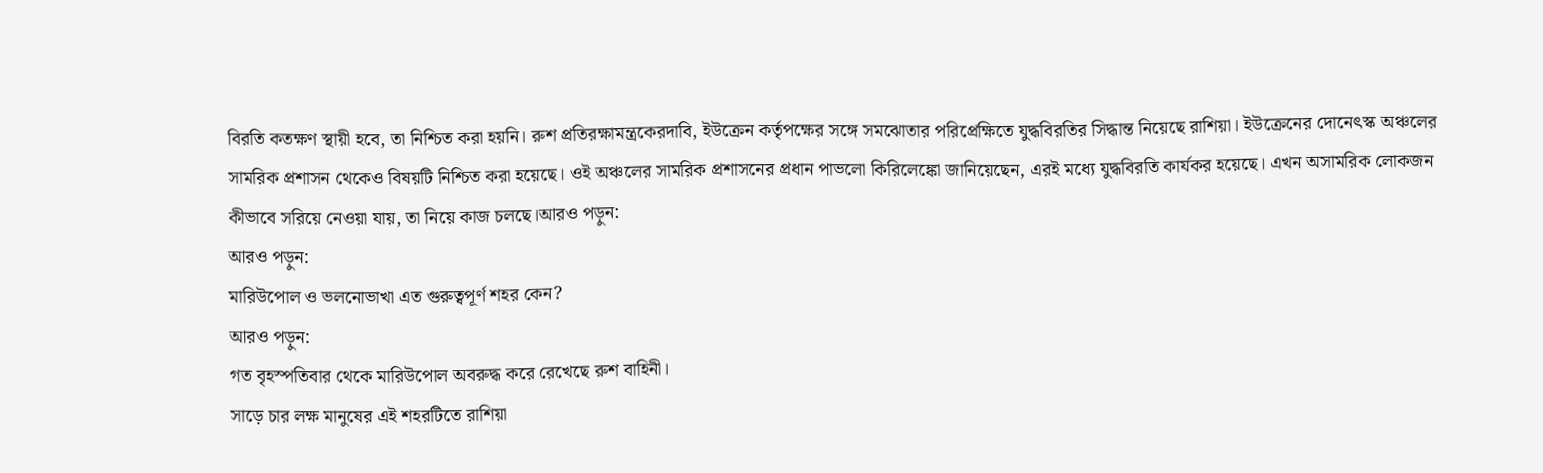বিরতি কতক্ষণ স্থায়ী হবে, তা নিশ্চিত করা হয়নি। রুশ প্রতিরক্ষামন্ত্রকেরদাবি, ইউক্রেন কর্তৃপক্ষের সঙ্গে সমঝোতার পরিপ্রেক্ষিতে যুদ্ধবিরতির সিদ্ধান্ত নিয়েছে রাশিয়া। ইউক্রেনের দোনেৎস্ক অঞ্চলের সামরিক প্রশাসন থেকেও বিষয়টি নিশ্চিত করা হয়েছে। ওই অঞ্চলের সামরিক প্রশাসনের প্রধান পাভলো কিরিলেঙ্কো জানিয়েছেন, এরই মধ্যে যুদ্ধবিরতি কার্যকর হয়েছে। এখন অসামরিক লোকজন কীভাবে সরিয়ে নেওয়া যায়, তা নিয়ে কাজ চলছে।আরও পড়ুন:
আরও পড়ুন:
মারিউপোল ও ভলনোভাখা এত গুরুত্বপূর্ণ শহর কেন?
আরও পড়ুন:
গত বৃহস্পতিবার থেকে মারিউপোল অবরুদ্ধ করে রেখেছে রুশ বাহিনী।
সাড়ে চার লক্ষ মানুষের এই শহরটিতে রাশিয়া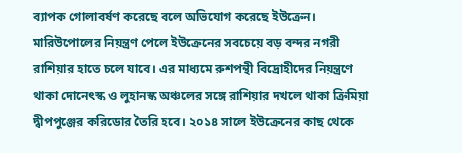ব্যাপক গোলাবর্ষণ করেছে বলে অভিযোগ করেছে ইউক্রেন। মারিউপোলের নিয়ন্ত্রণ পেলে ইউক্রেনের সবচেয়ে বড় বন্দর নগরী রাশিয়ার হাতে চলে যাবে। এর মাধ্যমে রুশপন্থী বিদ্রোহীদের নিয়ন্ত্রণে থাকা দোনেৎস্ক ও লুহানস্ক অঞ্চলের সঙ্গে রাশিয়ার দখলে থাকা ক্রিমিয়া দ্বীপপুঞ্জের করিডোর তৈরি হবে। ২০১৪ সালে ইউক্রেনের কাছ থেকে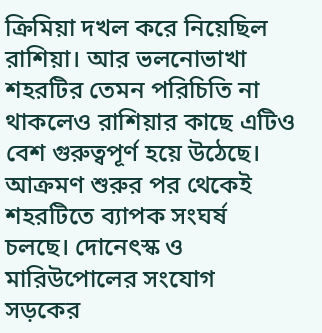ক্রিমিয়া দখল করে নিয়েছিল রাশিয়া। আর ভলনোভাখা শহরটির তেমন পরিচিতি না থাকলেও রাশিয়ার কাছে এটিও বেশ গুরুত্বপূর্ণ হয়ে উঠেছে। আক্রমণ শুরুর পর থেকেই শহরটিতে ব্যাপক সংঘর্ষ চলছে। দোনেৎস্ক ও মারিউপোলের সংযোগ সড়কের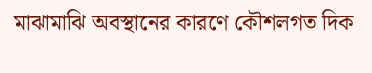মাঝামাঝি অবস্থানের কারণে কৌশলগত দিক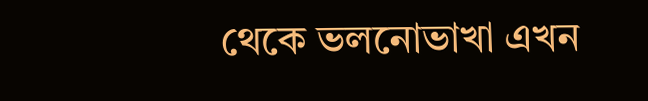থেকে ভলনোভাখা এখন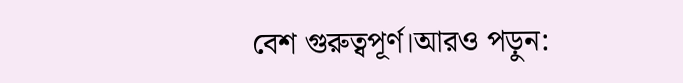বেশ গুরুত্বপূর্ণ।আরও পড়ুন: